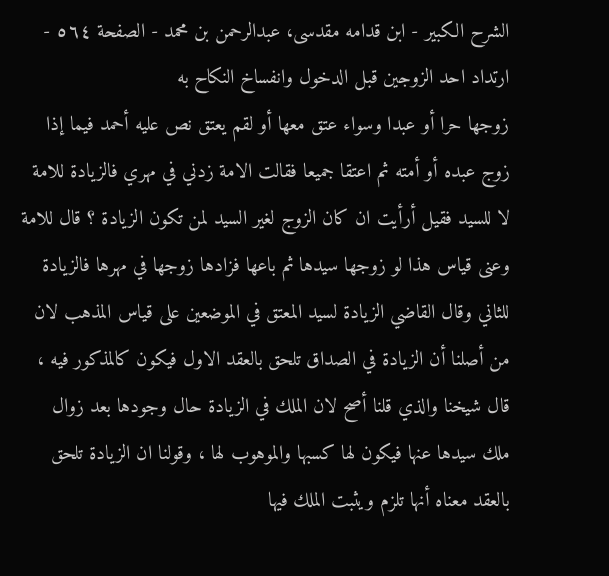الشرح الکبير - ابن قدامه مقدسی، عبدالرحمن بن محمد - الصفحة ٥٦٤ - ارتداد احد الزوجين قبل الدخول وانفساخ النكاح به
زوجها حرا أو عبدا وسواء عتق معها أو لقم يعتق نص عليه أحمد فيما إذا زوج عبده أو أمته ثم اعتقا جميعا فقالت الامة زدني في مهري فالزيادة للامة لا للسيد فقيل أرأيت ان كان الزوج لغير السيد لمن تكون الزيادة ؟ قال للامة وعنى قياس هذا لو زوجها سيدها ثم باعها فزادها زوجها في مهرها فالزيادة للثاني وقال القاضي الزيادة لسيد المعتق في الموضعين على قياس المذهب لان من أصلنا أن الزيادة في الصداق تلحق بالعقد الاول فيكون كالمذكور فيه ، قال شيخنا والذي قلنا أصح لان الملك في الزيادة حال وجودها بعد زوال ملك سيدها عنها فيكون لها كسبها والموهوب لها ، وقولنا ان الزيادة تلحق بالعقد معناه أنها تلزم ويثبت الملك فيها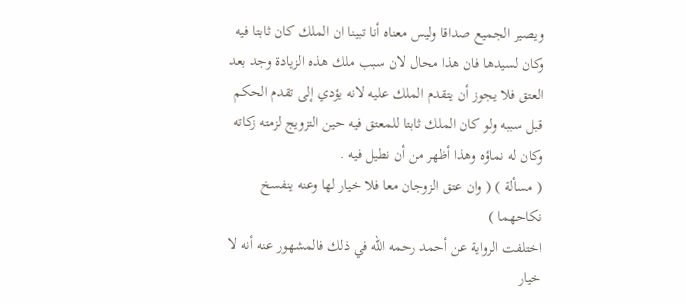ويصير الجميع صداقا وليس معناه أنا تبينا ان الملك كان ثابتا فيه وكان لسيدها فان هذا محال لان سبب ملك هذه الزيادة وجد بعد العتق فلا يجوز أن يتقدم الملك عليه لانه يؤدي إلى تقدم الحكم قبل سببه ولو كان الملك ثابتا للمعتق فيه حين التزويج لزمته زكاته وكان له نماؤه وهذا أظهر من أن نطيل فيه .
( مسألة ) ( وان عتق الزوجان معا فلا خيار لها وعنه ينفسخ نكاحهما )
اختلفت الرواية عن أحمد رحمه الله في ذلك فالمشهور عنه أنه لا خيار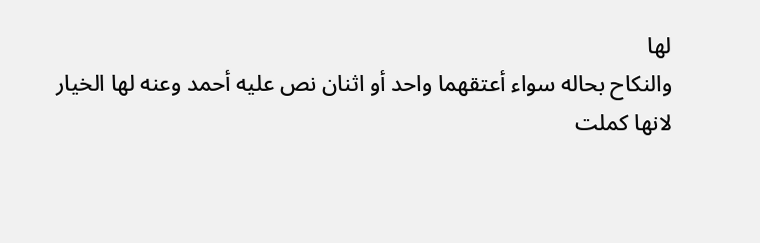لها
والنكاح بحاله سواء أعتقهما واحد أو اثنان نص عليه أحمد وعنه لها الخيار
لانها كملت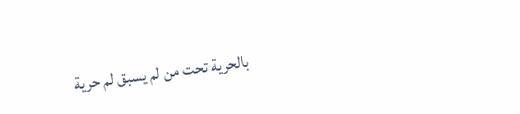بالحرية تحت من لم يسبق لم حرية